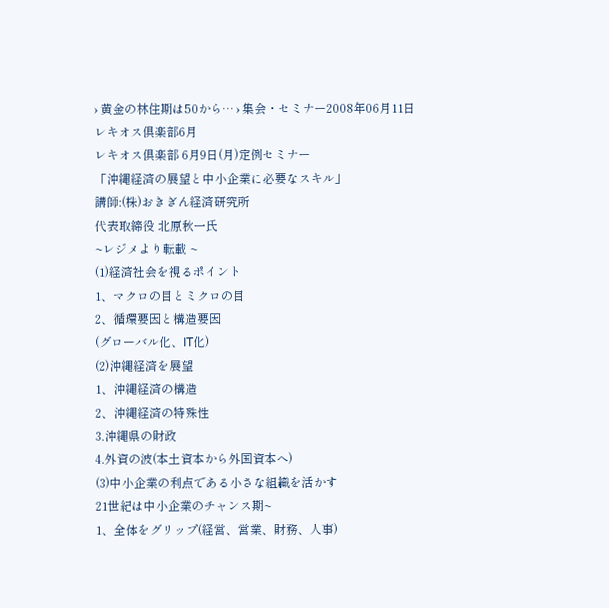› 黄金の林住期は50から… › 集会・セミナー2008年06月11日
レキオス倶楽部6月
レキオス倶楽部 6月9日(月)定例セミナー
「沖縄経済の展望と中小企業に必要なスキル」
講師:(株)おきぎん経済研究所
代表取締役 北原秋一氏
~レジメより転載 ~
(1)経済社会を視るポイント
1、マクロの目とミクロの目
2、循環要因と構造要因
(グローバル化、IT化)
(2)沖縄経済を展望
1、沖縄経済の構造
2、沖縄経済の特殊性
3.沖縄県の財政
4.外資の波(本土資本から外国資本へ)
(3)中小企業の利点である小さな組織を活かす
21世紀は中小企業のチャンス期~
1、全体をグリップ(経営、営業、財務、人事)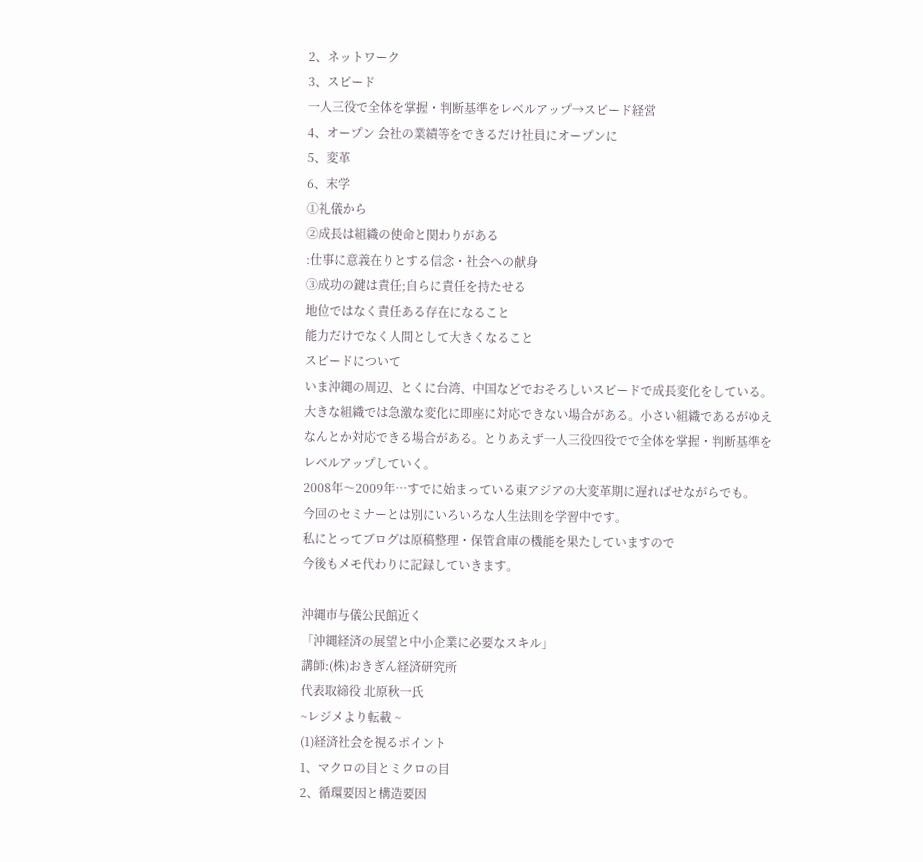2、ネットワーク
3、スピード
一人三役で全体を掌握・判断基準をレベルアップ→スピード経営
4、オープン 会社の業績等をできるだけ社員にオープンに
5、変革
6、末学
①礼儀から
②成長は組織の使命と関わりがある
:仕事に意義在りとする信念・社会への献身
③成功の鍵は責任;自らに責任を持たせる
地位ではなく責任ある存在になること
能力だけでなく人間として大きくなること
スピードについて
いま沖縄の周辺、とくに台湾、中国などでおそろしいスピードで成長変化をしている。
大きな組織では急激な変化に即座に対応できない場合がある。小さい組織であるがゆえ
なんとか対応できる場合がある。とりあえず一人三役四役でで全体を掌握・判断基準を
レベルアップしていく。
2008年〜2009年…すでに始まっている東アジアの大変革期に遅ればせながらでも。
今回のセミナーとは別にいろいろな人生法則を学習中です。
私にとってブログは原稿整理・保管倉庫の機能を果たしていますので
今後もメモ代わりに記録していきます。

沖縄市与儀公民館近く
「沖縄経済の展望と中小企業に必要なスキル」
講師:(株)おきぎん経済研究所
代表取締役 北原秋一氏
~レジメより転載 ~
(1)経済社会を視るポイント
1、マクロの目とミクロの目
2、循環要因と構造要因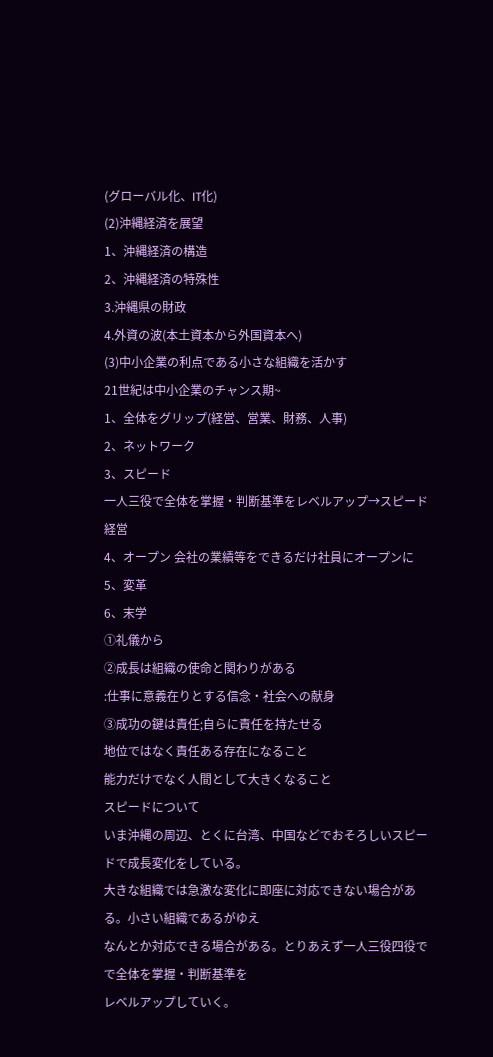(グローバル化、IT化)
(2)沖縄経済を展望
1、沖縄経済の構造
2、沖縄経済の特殊性
3.沖縄県の財政
4.外資の波(本土資本から外国資本へ)
(3)中小企業の利点である小さな組織を活かす
21世紀は中小企業のチャンス期~
1、全体をグリップ(経営、営業、財務、人事)
2、ネットワーク
3、スピード
一人三役で全体を掌握・判断基準をレベルアップ→スピード経営
4、オープン 会社の業績等をできるだけ社員にオープンに
5、変革
6、末学
①礼儀から
②成長は組織の使命と関わりがある
:仕事に意義在りとする信念・社会への献身
③成功の鍵は責任;自らに責任を持たせる
地位ではなく責任ある存在になること
能力だけでなく人間として大きくなること
スピードについて
いま沖縄の周辺、とくに台湾、中国などでおそろしいスピードで成長変化をしている。
大きな組織では急激な変化に即座に対応できない場合がある。小さい組織であるがゆえ
なんとか対応できる場合がある。とりあえず一人三役四役でで全体を掌握・判断基準を
レベルアップしていく。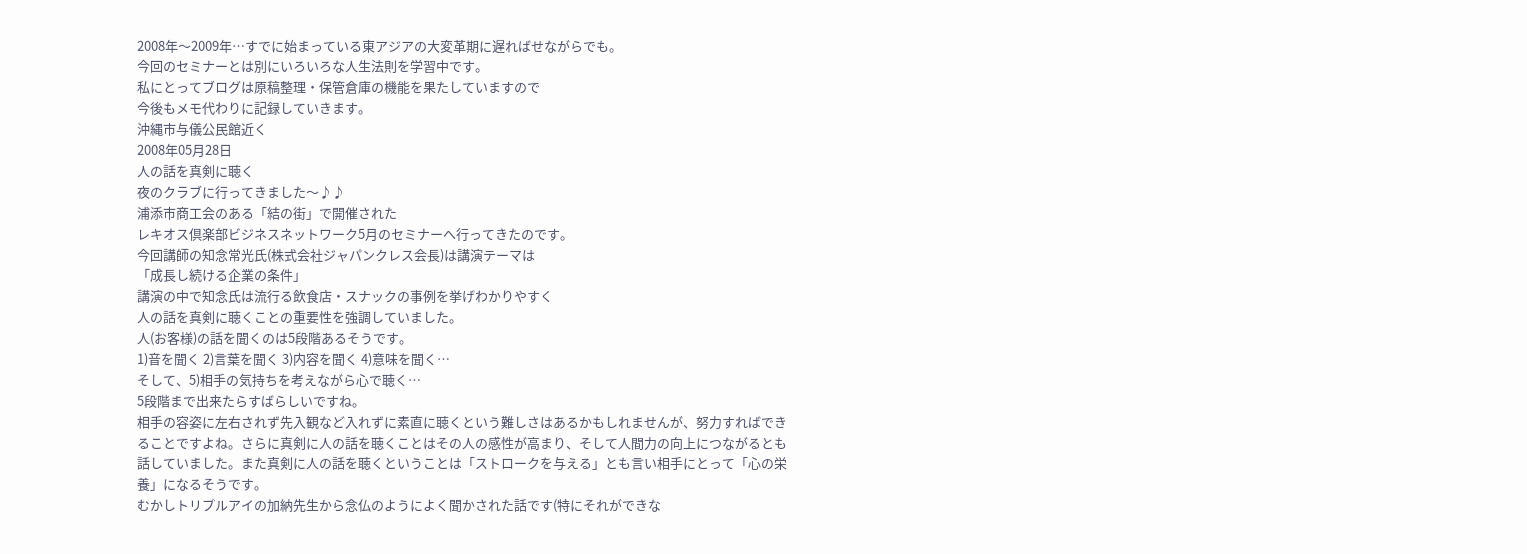2008年〜2009年…すでに始まっている東アジアの大変革期に遅ればせながらでも。
今回のセミナーとは別にいろいろな人生法則を学習中です。
私にとってブログは原稿整理・保管倉庫の機能を果たしていますので
今後もメモ代わりに記録していきます。
沖縄市与儀公民館近く
2008年05月28日
人の話を真剣に聴く
夜のクラブに行ってきました〜♪♪
浦添市商工会のある「結の街」で開催された
レキオス倶楽部ビジネスネットワーク5月のセミナーへ行ってきたのです。
今回講師の知念常光氏(株式会社ジャパンクレス会長)は講演テーマは
「成長し続ける企業の条件」
講演の中で知念氏は流行る飲食店・スナックの事例を挙げわかりやすく
人の話を真剣に聴くことの重要性を強調していました。
人(お客様)の話を聞くのは5段階あるそうです。
1)音を聞く 2)言葉を聞く 3)内容を聞く 4)意味を聞く…
そして、5)相手の気持ちを考えながら心で聴く…
5段階まで出来たらすばらしいですね。
相手の容姿に左右されず先入観など入れずに素直に聴くという難しさはあるかもしれませんが、努力すればできることですよね。さらに真剣に人の話を聴くことはその人の感性が高まり、そして人間力の向上につながるとも話していました。また真剣に人の話を聴くということは「ストロークを与える」とも言い相手にとって「心の栄養」になるそうです。
むかしトリプルアイの加納先生から念仏のようによく聞かされた話です(特にそれができな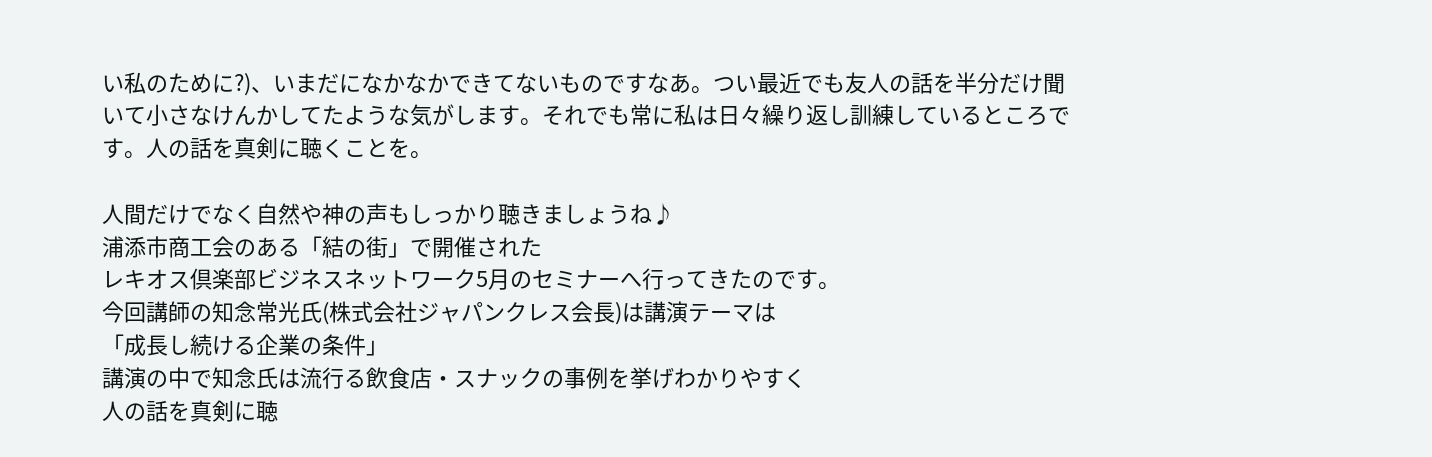い私のために?)、いまだになかなかできてないものですなあ。つい最近でも友人の話を半分だけ聞いて小さなけんかしてたような気がします。それでも常に私は日々繰り返し訓練しているところです。人の話を真剣に聴くことを。

人間だけでなく自然や神の声もしっかり聴きましょうね♪
浦添市商工会のある「結の街」で開催された
レキオス倶楽部ビジネスネットワーク5月のセミナーへ行ってきたのです。
今回講師の知念常光氏(株式会社ジャパンクレス会長)は講演テーマは
「成長し続ける企業の条件」
講演の中で知念氏は流行る飲食店・スナックの事例を挙げわかりやすく
人の話を真剣に聴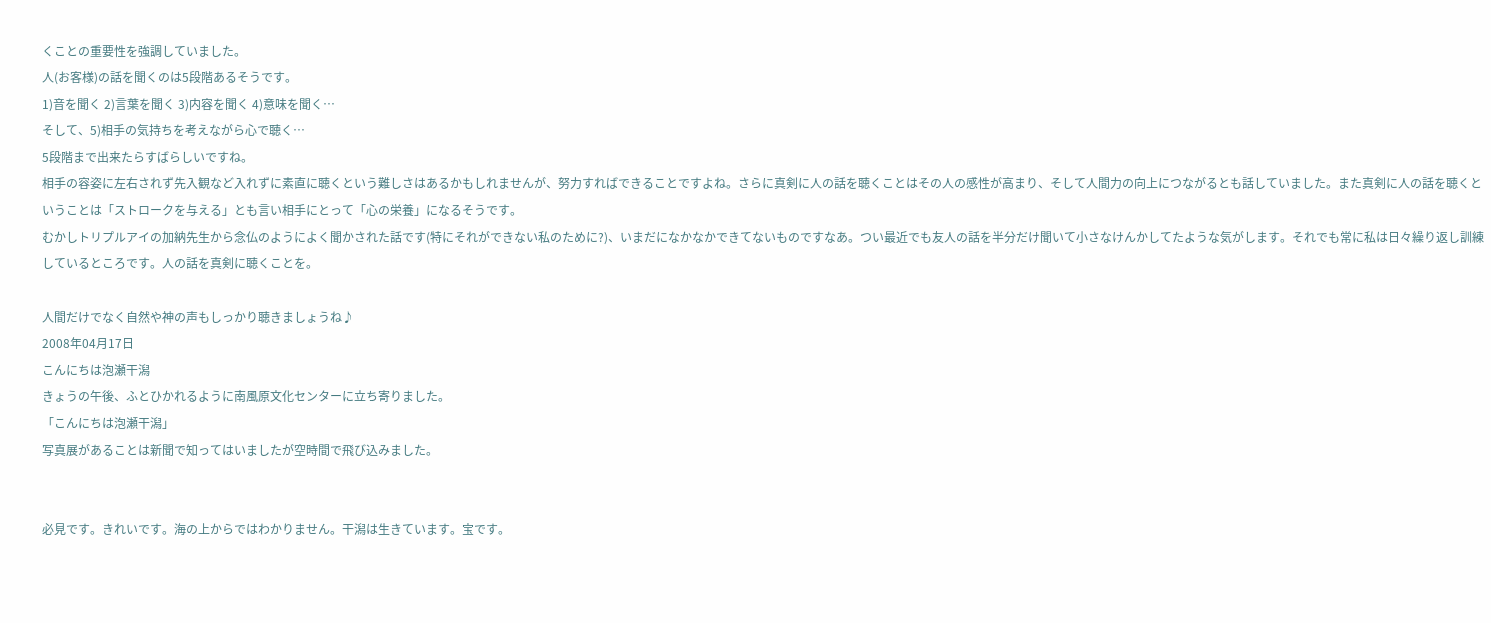くことの重要性を強調していました。
人(お客様)の話を聞くのは5段階あるそうです。
1)音を聞く 2)言葉を聞く 3)内容を聞く 4)意味を聞く…
そして、5)相手の気持ちを考えながら心で聴く…
5段階まで出来たらすばらしいですね。
相手の容姿に左右されず先入観など入れずに素直に聴くという難しさはあるかもしれませんが、努力すればできることですよね。さらに真剣に人の話を聴くことはその人の感性が高まり、そして人間力の向上につながるとも話していました。また真剣に人の話を聴くということは「ストロークを与える」とも言い相手にとって「心の栄養」になるそうです。
むかしトリプルアイの加納先生から念仏のようによく聞かされた話です(特にそれができない私のために?)、いまだになかなかできてないものですなあ。つい最近でも友人の話を半分だけ聞いて小さなけんかしてたような気がします。それでも常に私は日々繰り返し訓練しているところです。人の話を真剣に聴くことを。

人間だけでなく自然や神の声もしっかり聴きましょうね♪
2008年04月17日
こんにちは泡瀬干潟
きょうの午後、ふとひかれるように南風原文化センターに立ち寄りました。
「こんにちは泡瀬干潟」
写真展があることは新聞で知ってはいましたが空時間で飛び込みました。


必見です。きれいです。海の上からではわかりません。干潟は生きています。宝です。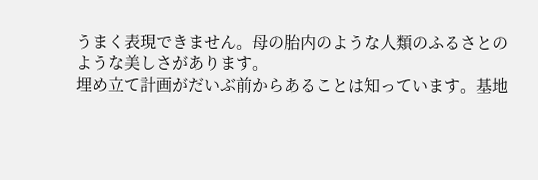うまく表現できません。母の胎内のような人類のふるさとのような美しさがあります。
埋め立て計画がだいぶ前からあることは知っています。基地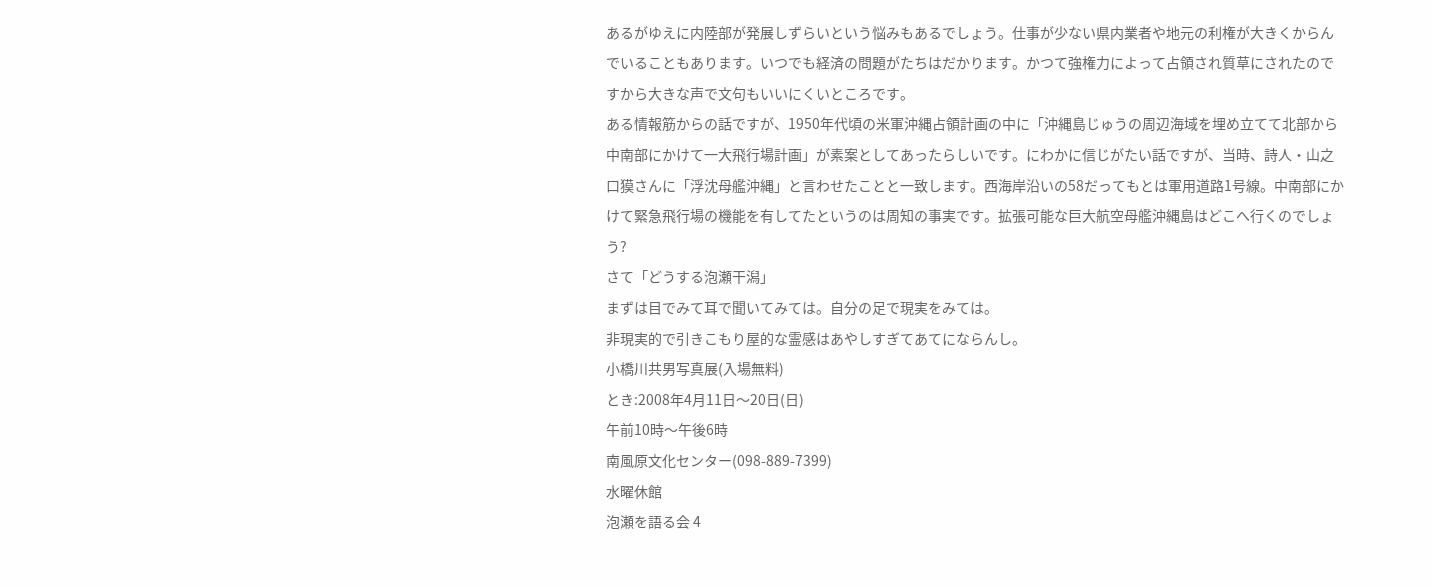あるがゆえに内陸部が発展しずらいという悩みもあるでしょう。仕事が少ない県内業者や地元の利権が大きくからんでいることもあります。いつでも経済の問題がたちはだかります。かつて強権力によって占領され質草にされたのですから大きな声で文句もいいにくいところです。
ある情報筋からの話ですが、1950年代頃の米軍沖縄占領計画の中に「沖縄島じゅうの周辺海域を埋め立てて北部から中南部にかけて一大飛行場計画」が素案としてあったらしいです。にわかに信じがたい話ですが、当時、詩人・山之口獏さんに「浮沈母艦沖縄」と言わせたことと一致します。西海岸沿いの58だってもとは軍用道路1号線。中南部にかけて緊急飛行場の機能を有してたというのは周知の事実です。拡張可能な巨大航空母艦沖縄島はどこへ行くのでしょう?
さて「どうする泡瀬干潟」
まずは目でみて耳で聞いてみては。自分の足で現実をみては。
非現実的で引きこもり屋的な霊感はあやしすぎてあてにならんし。
小橋川共男写真展(入場無料)
とき:2008年4月11日〜20日(日)
午前10時〜午後6時
南風原文化センター(098-889-7399)
水曜休館
泡瀬を語る会 4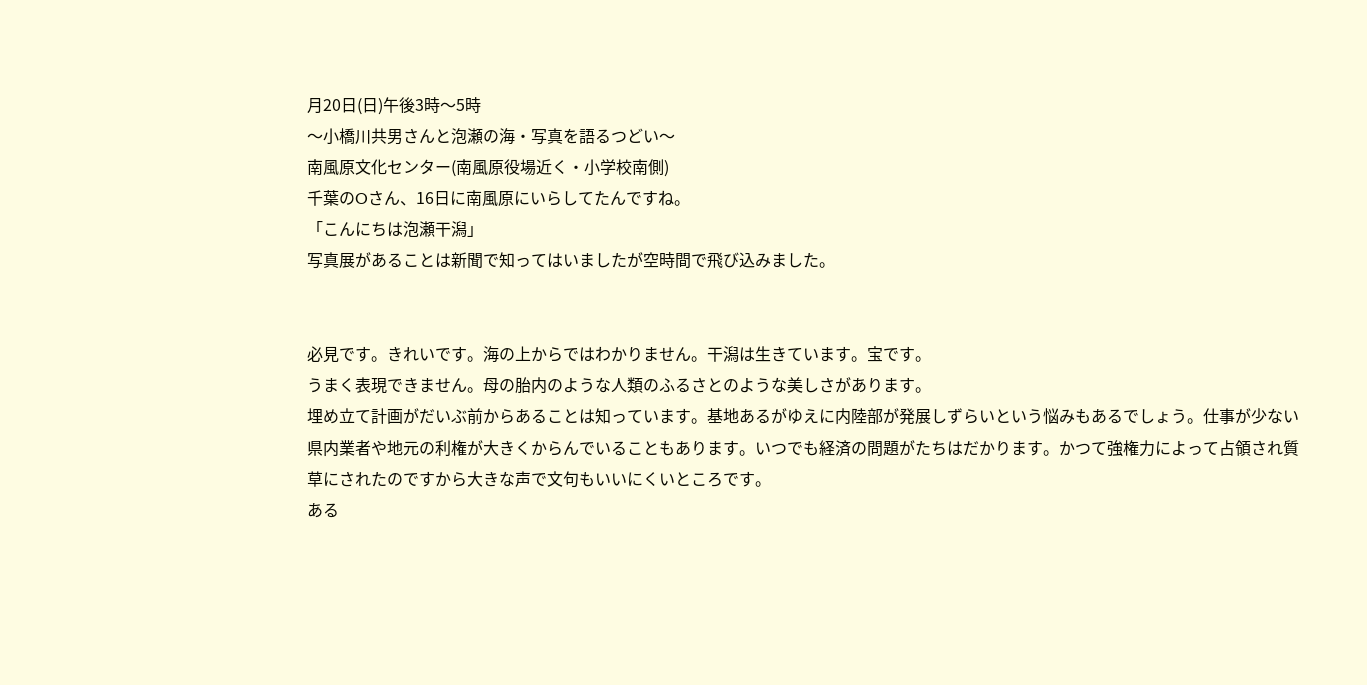月20日(日)午後3時〜5時
〜小橋川共男さんと泡瀬の海・写真を語るつどい〜
南風原文化センター(南風原役場近く・小学校南側)
千葉のOさん、16日に南風原にいらしてたんですね。
「こんにちは泡瀬干潟」
写真展があることは新聞で知ってはいましたが空時間で飛び込みました。


必見です。きれいです。海の上からではわかりません。干潟は生きています。宝です。
うまく表現できません。母の胎内のような人類のふるさとのような美しさがあります。
埋め立て計画がだいぶ前からあることは知っています。基地あるがゆえに内陸部が発展しずらいという悩みもあるでしょう。仕事が少ない県内業者や地元の利権が大きくからんでいることもあります。いつでも経済の問題がたちはだかります。かつて強権力によって占領され質草にされたのですから大きな声で文句もいいにくいところです。
ある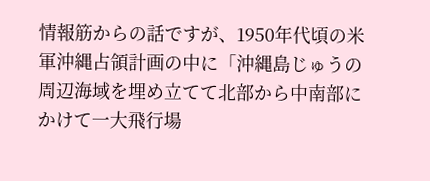情報筋からの話ですが、1950年代頃の米軍沖縄占領計画の中に「沖縄島じゅうの周辺海域を埋め立てて北部から中南部にかけて一大飛行場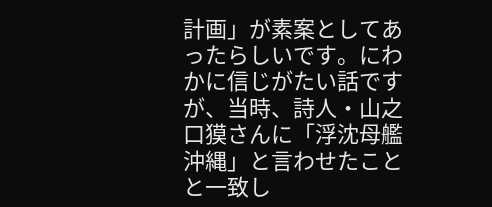計画」が素案としてあったらしいです。にわかに信じがたい話ですが、当時、詩人・山之口獏さんに「浮沈母艦沖縄」と言わせたことと一致し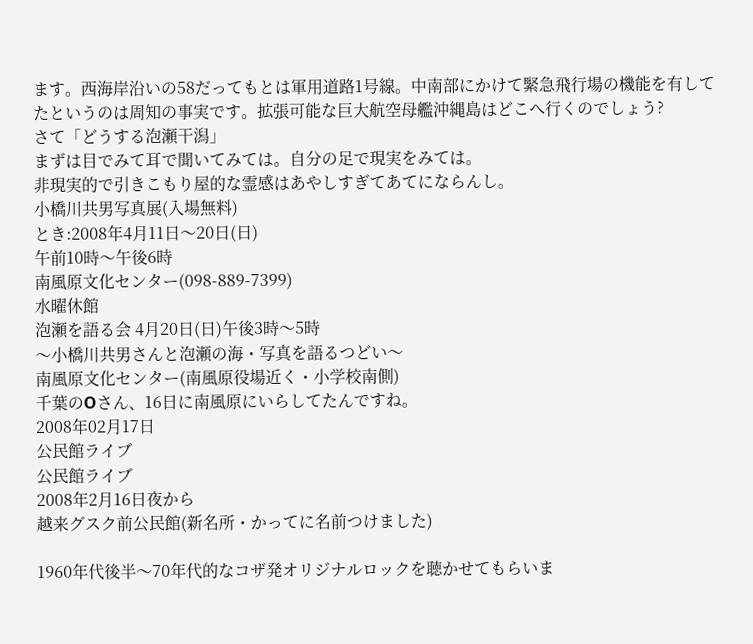ます。西海岸沿いの58だってもとは軍用道路1号線。中南部にかけて緊急飛行場の機能を有してたというのは周知の事実です。拡張可能な巨大航空母艦沖縄島はどこへ行くのでしょう?
さて「どうする泡瀬干潟」
まずは目でみて耳で聞いてみては。自分の足で現実をみては。
非現実的で引きこもり屋的な霊感はあやしすぎてあてにならんし。
小橋川共男写真展(入場無料)
とき:2008年4月11日〜20日(日)
午前10時〜午後6時
南風原文化センター(098-889-7399)
水曜休館
泡瀬を語る会 4月20日(日)午後3時〜5時
〜小橋川共男さんと泡瀬の海・写真を語るつどい〜
南風原文化センター(南風原役場近く・小学校南側)
千葉のOさん、16日に南風原にいらしてたんですね。
2008年02月17日
公民館ライブ
公民館ライブ
2008年2月16日夜から
越来グスク前公民館(新名所・かってに名前つけました)

1960年代後半〜70年代的なコザ発オリジナルロックを聴かせてもらいま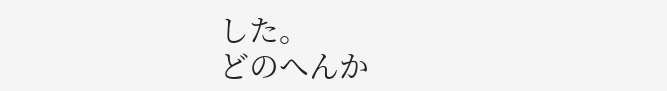した。
どのへんか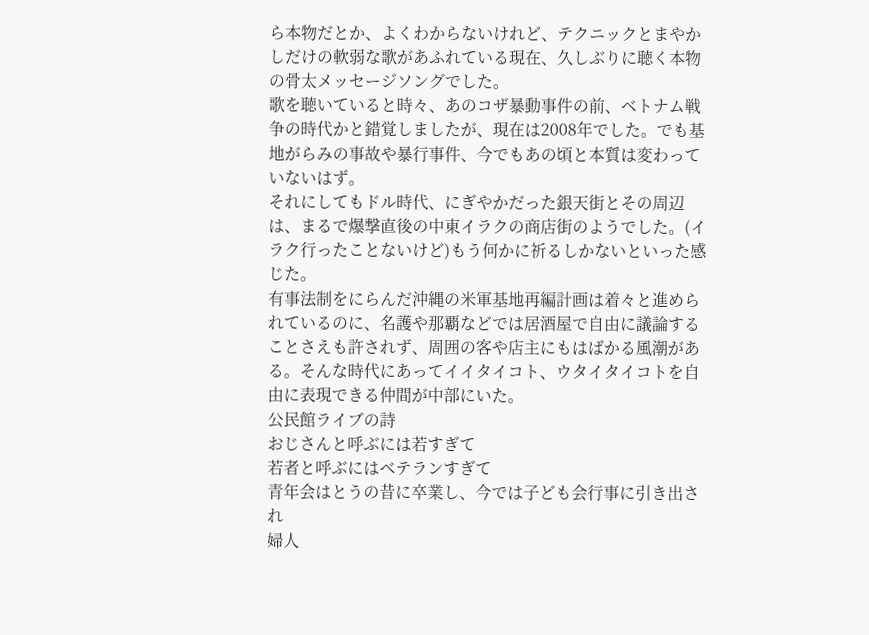ら本物だとか、よくわからないけれど、テクニックとまやかしだけの軟弱な歌があふれている現在、久しぶりに聴く本物の骨太メッセージソングでした。
歌を聴いていると時々、あのコザ暴動事件の前、ベトナム戦争の時代かと錯覚しましたが、現在は2008年でした。でも基地がらみの事故や暴行事件、今でもあの頃と本質は変わっていないはず。
それにしてもドル時代、にぎやかだった銀天街とその周辺は、まるで爆撃直後の中東イラクの商店街のようでした。(イラク行ったことないけど)もう何かに祈るしかないといった感じた。
有事法制をにらんだ沖縄の米軍基地再編計画は着々と進められているのに、名護や那覇などでは居酒屋で自由に議論することさえも許されず、周囲の客や店主にもはばかる風潮がある。そんな時代にあってイイタイコト、ウタイタイコトを自由に表現できる仲間が中部にいた。
公民館ライブの詩
おじさんと呼ぶには若すぎて
若者と呼ぶにはベテランすぎて
青年会はとうの昔に卒業し、今では子ども会行事に引き出され
婦人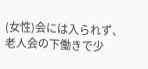(女性)会には入られず、老人会の下働きで少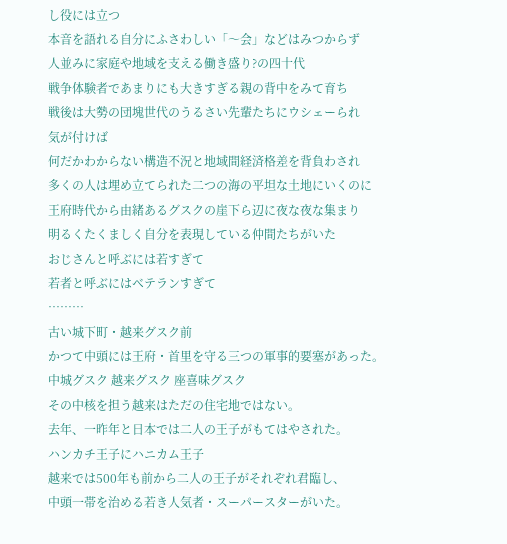し役には立つ
本音を語れる自分にふさわしい「〜会」などはみつからず
人並みに家庭や地域を支える働き盛り?の四十代
戦争体験者であまりにも大きすぎる親の背中をみて育ち
戦後は大勢の団塊世代のうるさい先輩たちにウシェーられ
気が付けば
何だかわからない構造不況と地域間経済格差を背負わされ
多くの人は埋め立てられた二つの海の平坦な土地にいくのに
王府時代から由緒あるグスクの崖下ら辺に夜な夜な集まり
明るくたくましく自分を表現している仲間たちがいた
おじさんと呼ぶには若すぎて
若者と呼ぶにはベテランすぎて
………
古い城下町・越来グスク前
かつて中頭には王府・首里を守る三つの軍事的要塞があった。
中城グスク 越来グスク 座喜味グスク
その中核を担う越来はただの住宅地ではない。
去年、一昨年と日本では二人の王子がもてはやされた。
ハンカチ王子にハニカム王子
越来では500年も前から二人の王子がそれぞれ君臨し、
中頭一帯を治める若き人気者・スーパースターがいた。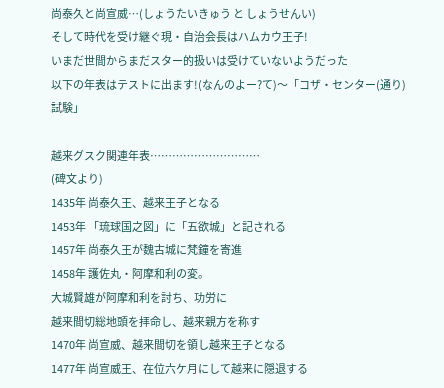尚泰久と尚宣威…(しょうたいきゅう と しょうせんい)
そして時代を受け継ぐ現・自治会長はハムカウ王子!
いまだ世間からまだスター的扱いは受けていないようだった
以下の年表はテストに出ます!(なんのよー?て)〜「コザ・センター(通り)試験」

越来グスク関連年表…………………………
(碑文より)
1435年 尚泰久王、越来王子となる
1453年 「琉球国之図」に「五欲城」と記される
1457年 尚泰久王が魏古城に梵鐘を寄進
1458年 護佐丸・阿摩和利の変。
大城賢雄が阿摩和利を討ち、功労に
越来間切総地頭を拝命し、越来親方を称す
1470年 尚宣威、越来間切を領し越来王子となる
1477年 尚宣威王、在位六ケ月にして越来に隠退する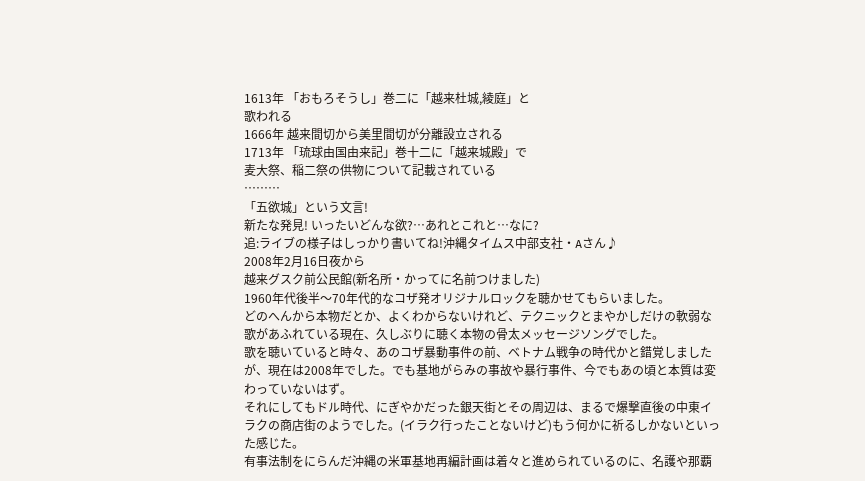1613年 「おもろそうし」巻二に「越来杜城,綾庭」と
歌われる
1666年 越来間切から美里間切が分離設立される
1713年 「琉球由国由来記」巻十二に「越来城殿」で
麦大祭、稲二祭の供物について記載されている
………
「五欲城」という文言!
新たな発見! いったいどんな欲?…あれとこれと…なに?
追:ライブの様子はしっかり書いてね!沖縄タイムス中部支社・Aさん♪
2008年2月16日夜から
越来グスク前公民館(新名所・かってに名前つけました)
1960年代後半〜70年代的なコザ発オリジナルロックを聴かせてもらいました。
どのへんから本物だとか、よくわからないけれど、テクニックとまやかしだけの軟弱な歌があふれている現在、久しぶりに聴く本物の骨太メッセージソングでした。
歌を聴いていると時々、あのコザ暴動事件の前、ベトナム戦争の時代かと錯覚しましたが、現在は2008年でした。でも基地がらみの事故や暴行事件、今でもあの頃と本質は変わっていないはず。
それにしてもドル時代、にぎやかだった銀天街とその周辺は、まるで爆撃直後の中東イラクの商店街のようでした。(イラク行ったことないけど)もう何かに祈るしかないといった感じた。
有事法制をにらんだ沖縄の米軍基地再編計画は着々と進められているのに、名護や那覇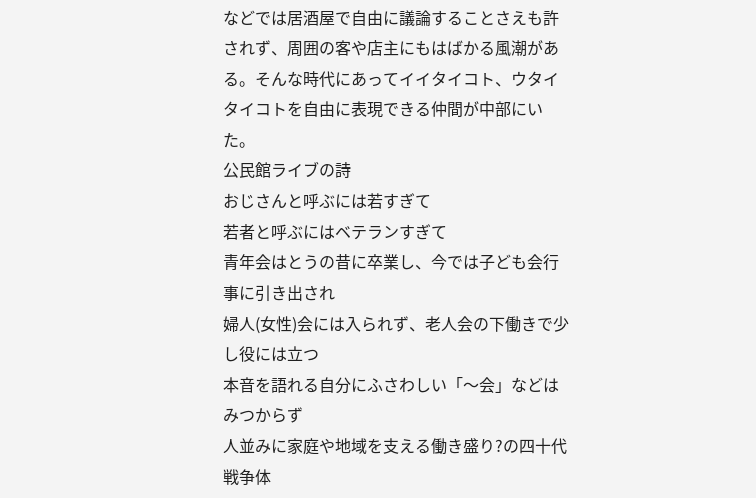などでは居酒屋で自由に議論することさえも許されず、周囲の客や店主にもはばかる風潮がある。そんな時代にあってイイタイコト、ウタイタイコトを自由に表現できる仲間が中部にいた。
公民館ライブの詩
おじさんと呼ぶには若すぎて
若者と呼ぶにはベテランすぎて
青年会はとうの昔に卒業し、今では子ども会行事に引き出され
婦人(女性)会には入られず、老人会の下働きで少し役には立つ
本音を語れる自分にふさわしい「〜会」などはみつからず
人並みに家庭や地域を支える働き盛り?の四十代
戦争体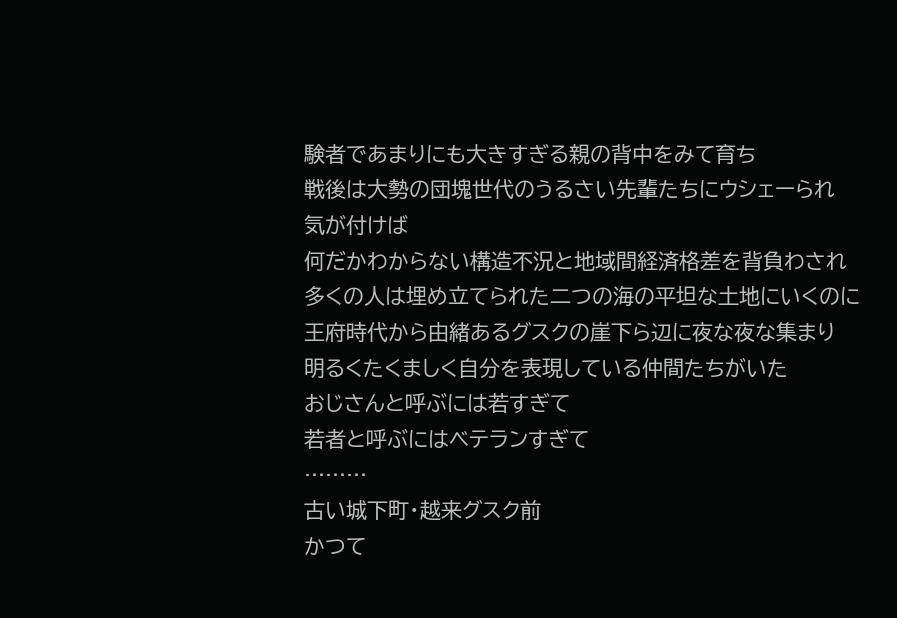験者であまりにも大きすぎる親の背中をみて育ち
戦後は大勢の団塊世代のうるさい先輩たちにウシェーられ
気が付けば
何だかわからない構造不況と地域間経済格差を背負わされ
多くの人は埋め立てられた二つの海の平坦な土地にいくのに
王府時代から由緒あるグスクの崖下ら辺に夜な夜な集まり
明るくたくましく自分を表現している仲間たちがいた
おじさんと呼ぶには若すぎて
若者と呼ぶにはベテランすぎて
………
古い城下町・越来グスク前
かつて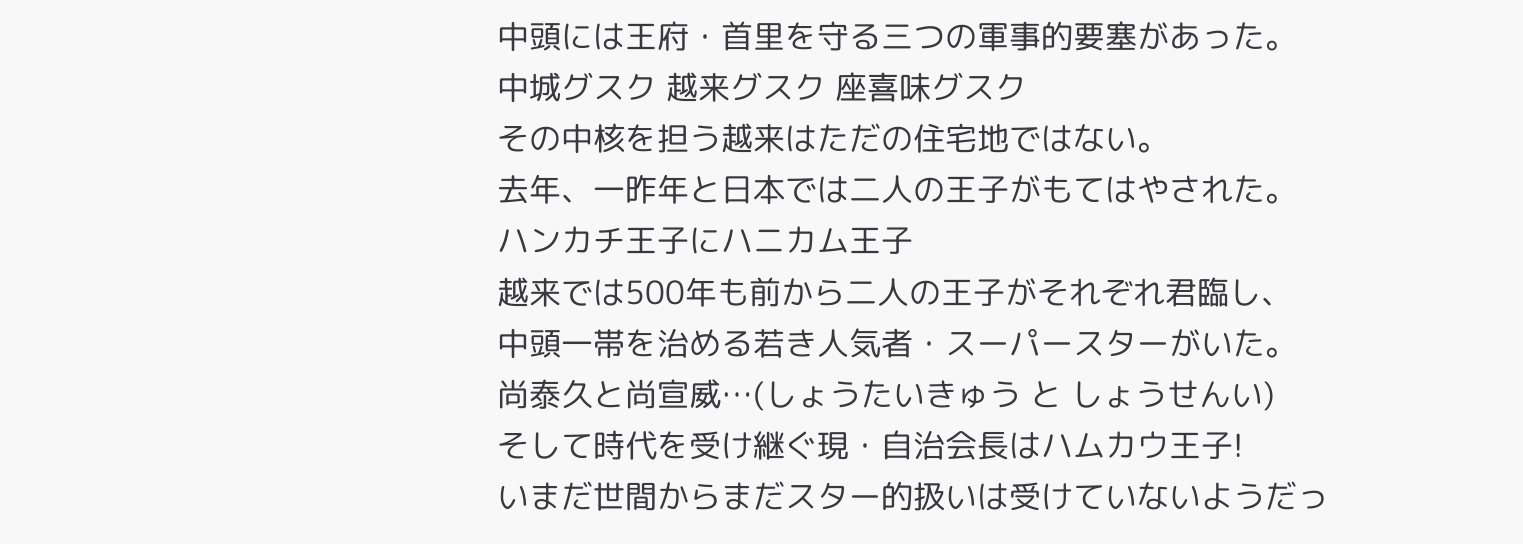中頭には王府・首里を守る三つの軍事的要塞があった。
中城グスク 越来グスク 座喜味グスク
その中核を担う越来はただの住宅地ではない。
去年、一昨年と日本では二人の王子がもてはやされた。
ハンカチ王子にハニカム王子
越来では500年も前から二人の王子がそれぞれ君臨し、
中頭一帯を治める若き人気者・スーパースターがいた。
尚泰久と尚宣威…(しょうたいきゅう と しょうせんい)
そして時代を受け継ぐ現・自治会長はハムカウ王子!
いまだ世間からまだスター的扱いは受けていないようだっ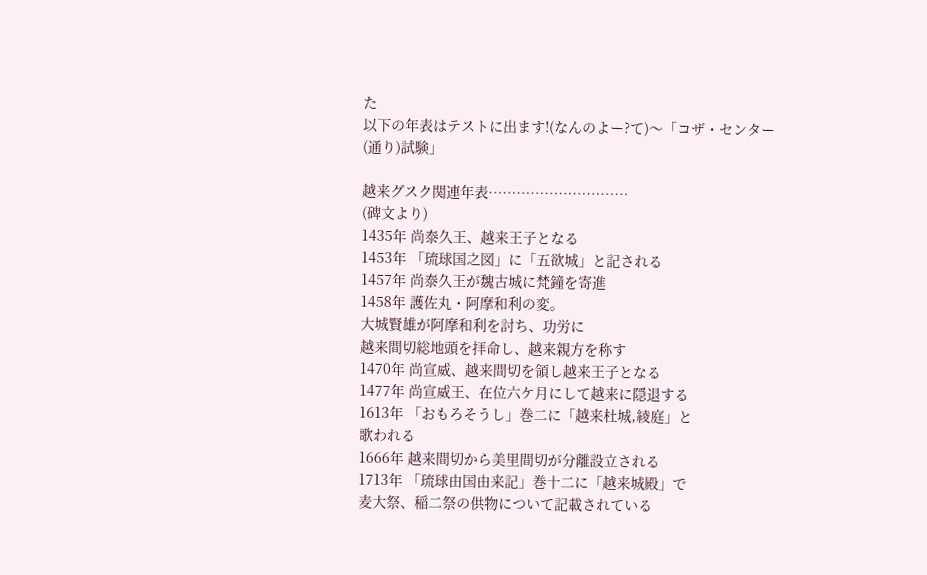た
以下の年表はテストに出ます!(なんのよー?て)〜「コザ・センター(通り)試験」

越来グスク関連年表…………………………
(碑文より)
1435年 尚泰久王、越来王子となる
1453年 「琉球国之図」に「五欲城」と記される
1457年 尚泰久王が魏古城に梵鐘を寄進
1458年 護佐丸・阿摩和利の変。
大城賢雄が阿摩和利を討ち、功労に
越来間切総地頭を拝命し、越来親方を称す
1470年 尚宣威、越来間切を領し越来王子となる
1477年 尚宣威王、在位六ケ月にして越来に隠退する
1613年 「おもろそうし」巻二に「越来杜城,綾庭」と
歌われる
1666年 越来間切から美里間切が分離設立される
1713年 「琉球由国由来記」巻十二に「越来城殿」で
麦大祭、稲二祭の供物について記載されている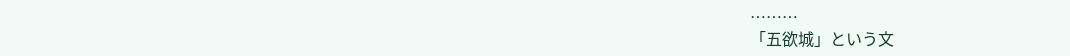………
「五欲城」という文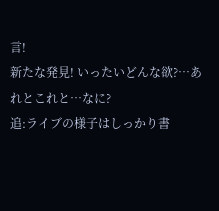言!
新たな発見! いったいどんな欲?…あれとこれと…なに?
追:ライブの様子はしっかり書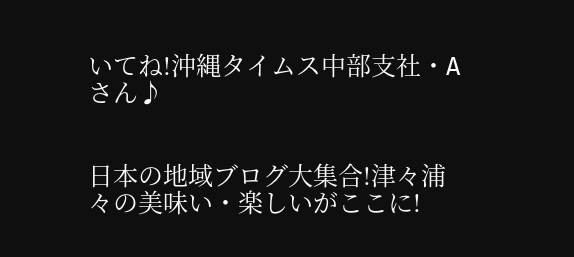いてね!沖縄タイムス中部支社・Aさん♪


日本の地域ブログ大集合!津々浦々の美味い・楽しいがここに!